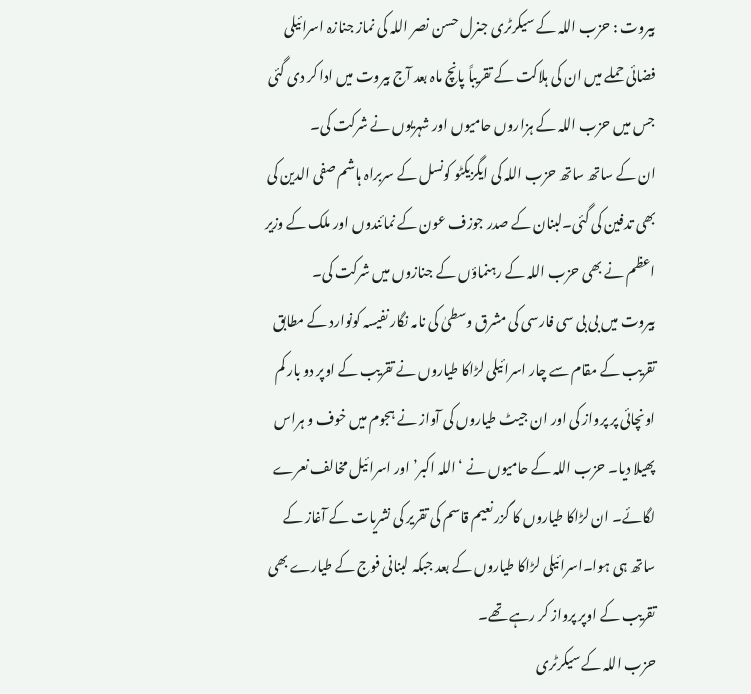بیروت : حزب اللہ کے سیکرٹری جنرل حسن نصر اللہ کی نماز جنازہ اسرائیلی فضائی حملے میں ان کی ہلاکت کے تقریباً پانچ ماہ بعد آج بیروت میں ادا کر دی گئی جس میں حزب اللہ کے ہزاروں حامیوں اور شہریوں نے شرکت کی۔
ان کے ساتھ ساتھ حزب اللہ کی ایگزیکٹو کونسل کے سربراہ ہاشم صفی الدین کی بھی تدفین کی گئی۔لبنان کے صدر جوزف عون کے نمائندوں اور ملک کے وزیر اعظم نے بھی حزب اللہ کے رہنماؤں کے جنازوں میں شرکت کی۔
بیروت میں بی بی سی فارسی کی مشرق وسطیٰ کی نامہ نگار نفیسہ کونوارد کے مطابق تقریب کے مقام سے چار اسرائیلی لڑاکا طیاروں نے تقریب کے اوپر دو بار کم اونچائی پر پرواز کی اور ان جیٹ طیاروں کی آواز نے ہجوم میں خوف و ہراس پھیلا دیا۔ حزب اللہ کے حامیوں نے ‘اللہ اکبر’ اور اسرائیل مخالف نعرے لگائے۔ ان لڑاکا طیاروں کا گزر نعیم قاسم کی تقریر کی نشریات کے آغاز کے ساتھ ہی ہوا۔اسرائیلی لڑاکا طیاروں کے بعد جبکہ لبنانی فوج کے طیارے بھی تقریب کے اوپر پرواز کر رہے تھے۔
حزب اللہ کے سیکرٹری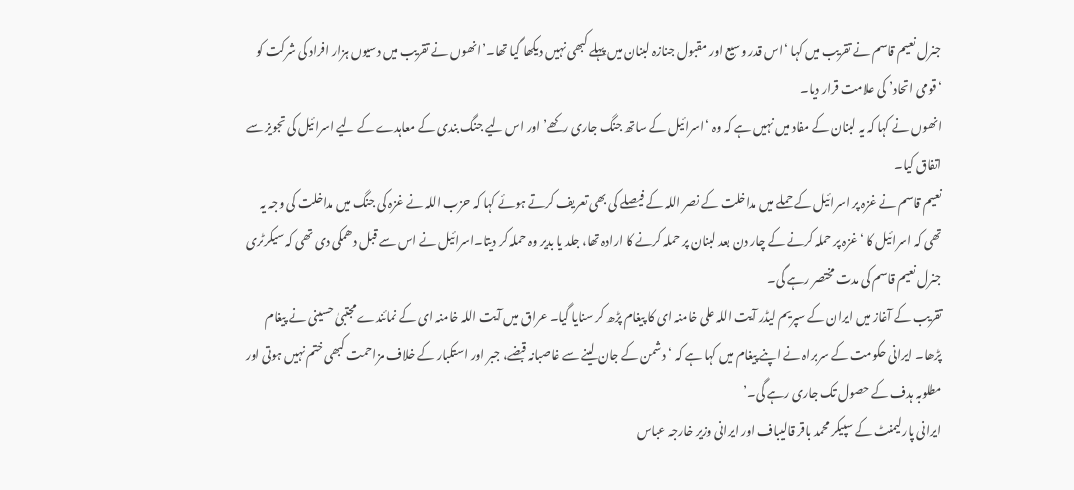جنرل نعیم قاسم نے تقریب میں کہا ‘اس قدر وسیع اور مقبول جنازہ لبنان میں پہلے کبھی نہیں دیکھا گیا تھا۔’انھوں نے تقریب میں دسیوں ہزار افراد کی شرکت کو ‘قومی اتحاد’ کی علامت قرار دیا۔
انھوں نے کہا کہ یہ لبنان کے مفاد میں نہیں ہے کہ وہ ‘اسرائیل کے ساتھ جنگ جاری رکھے’ اور اس لیے جنگ بندی کے معاہدے کے لیے اسرائیل کی تجویز سے اتفاق کیا۔
نعیم قاسم نے غزہ پر اسرائیل کے حملے میں مداخلت کے نصر اللہ کے فیصلے کی بھی تعریف کرتے ہوئے کہا کہ حزب اللہ نے غزہ کی جنگ میں مداخلت کی وجہ یہ تھی کہ اسرائیل کا ‘غزہ پر حملہ کرنے کے چار دن بعد لبنان پر حملہ کرنے کا ارادہ تھا، جلد یا بدیر وہ حملہ کر دیتا۔اسرائیل نے اس سے قبل دھمکی دی تھی کہ سیکرٹری جنرل نعیم قاسم کی مدت مختصر رہے گی۔
تقریب کے آغاز میں ایران کے سپریم لیڈر آیت اللہ علی خامنہ ای کا پیغام پڑھ کر سنایا گیا۔ عراق میں آیت اللہ خامنہ ای کے نمائندے مجتبیٰ حسینی نے پیغام پڑھا۔ ایرانی حکومت کے سربراہ نے اپنے پیغام میں کہا ہے کہ ‘دشمن کے جان لینے سے غاصبانہ قبضے، جبر اور استکبار کے خلاف مزاحمت کبھی ختم نہیں ہوتی اور مطلوبہ ہدف کے حصول تک جاری رہے گی۔’
ایرانی پارلیمنٹ کے سپیکر محمد باقر قالیباف اور ایرانی وزیر خارجہ عباس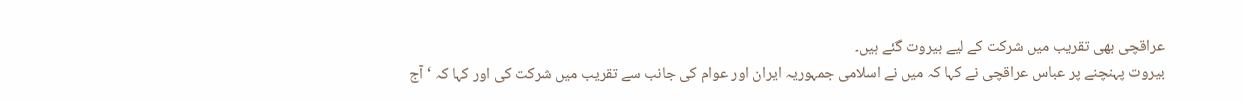عراقچی بھی تقریب میں شرکت کے لیے بیروت گئے ہیں۔
بیروت پہنچنے پر عباس عراقچی نے کہا کہ میں نے اسلامی جمہوریہ ایران اور عوام کی جانب سے تقریب میں شرکت کی اور کہا کہ ‘آج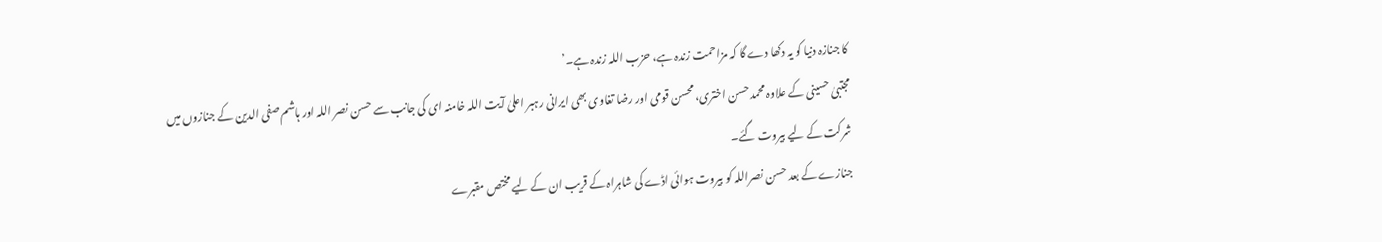کا جنازہ دنیا کو یہ دکھا دے گا کہ مزاحمت زندہ ہے، حزب اللہ زندہ ہے۔’
مجتبیٰ حسینی کے علاوہ محمد حسن اختری، محسن قومی اور رضا تغاوی بھی ایرانی رہبر اعلیٰ آیت اللہ خامنہ ای کی جانب سے حسن نصر اللہ اور ہاشم صفی الدین کے جنازوں میں شرکت کے لیے بیروت گئے۔
جنازے کے بعد حسن نصراللہ کو بیروت ہوائی اڈے کی شاہراہ کے قریب ان کے لیے مختص مقبرے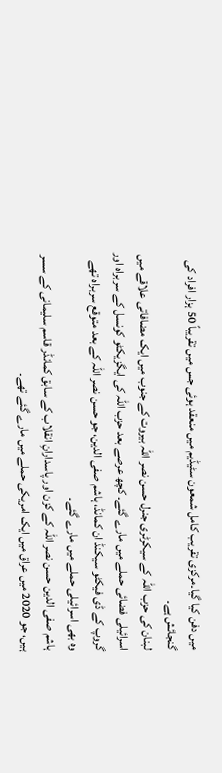میں دفن کیا گیا۔مرکزی تقریب کامل شمعون سٹیڈیم میں منعقد ہوئی جس میں تقریباً 50 ہزار افراد کی گنجائش ہے۔
لبنان کی حزب اللہ کے سیکرٹری جنرل حسن نصر اللہ بیروت کے جنوب میں ایک مضافاتی علاقے میں اسرائیلی فضائی حملے میں مارے گئے۔ کچھ عرصے بعد حزب اللہ کی ایگزیکٹو کونسل کے سربراہ اور گروپ کے ڈی فیکٹو سیکنڈ ان کمانڈ، ہاشم صفی الدین، جو حسن نصر اللہ کے بعد متوقع سربراہ تھے وہ بھی اسرائیلی حملے میں مارے گئے۔
ہاشم صفی الدین حسن نصر اللہ کے کزن اور پاسدارانِ انقلاب کے سابق کمانڈر قاسم سلیمانی کے سسر ہیں، جو 2020 میں عراق میں ایک امریکی حملے میں مارے گئے تھے۔